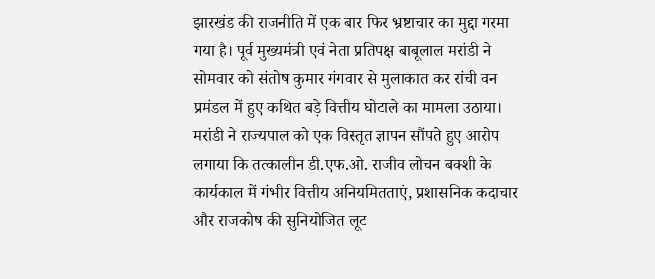झारखंड की राजनीति में एक बार फिर भ्रष्टाचार का मुद्दा गरमा गया है। पूर्व मुख्यमंत्री एवं नेता प्रतिपक्ष बाबूलाल मरांडी ने सोमवार को संतोष कुमार गंगवार से मुलाकात कर रांची वन प्रमंडल में हुए कथित बड़े वित्तीय घोटाले का मामला उठाया।
मरांडी ने राज्यपाल को एक विस्तृत ज्ञापन सौंपते हुए आरोप लगाया कि तत्कालीन डी.एफ.ओ. राजीव लोचन बक्शी के कार्यकाल में गंभीर वित्तीय अनियमितताएं, प्रशासनिक कदाचार और राजकोष की सुनियोजित लूट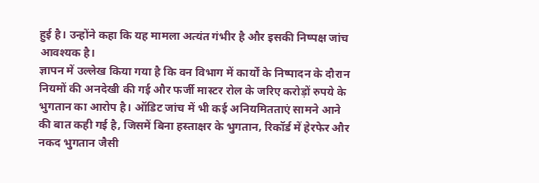हुई है। उन्होंने कहा कि यह मामला अत्यंत गंभीर है और इसकी निष्पक्ष जांच आवश्यक है।
ज्ञापन में उल्लेख किया गया है कि वन विभाग में कार्यों के निष्पादन के दौरान नियमों की अनदेखी की गई और फर्जी मास्टर रोल के जरिए करोड़ों रुपये के भुगतान का आरोप है। ऑडिट जांच में भी कई अनियमितताएं सामने आने की बात कही गई है, जिसमें बिना हस्ताक्षर के भुगतान, रिकॉर्ड में हेरफेर और नकद भुगतान जैसी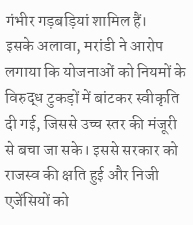गंभीर गड़बड़ियां शामिल हैं।
इसके अलावा, मरांडी ने आरोप लगाया कि योजनाओं को नियमों के विरुद्ध टुकड़ों में बांटकर स्वीकृति दी गई, जिससे उच्च स्तर की मंजूरी से बचा जा सके। इससे सरकार को राजस्व की क्षति हुई और निजी एजेंसियों को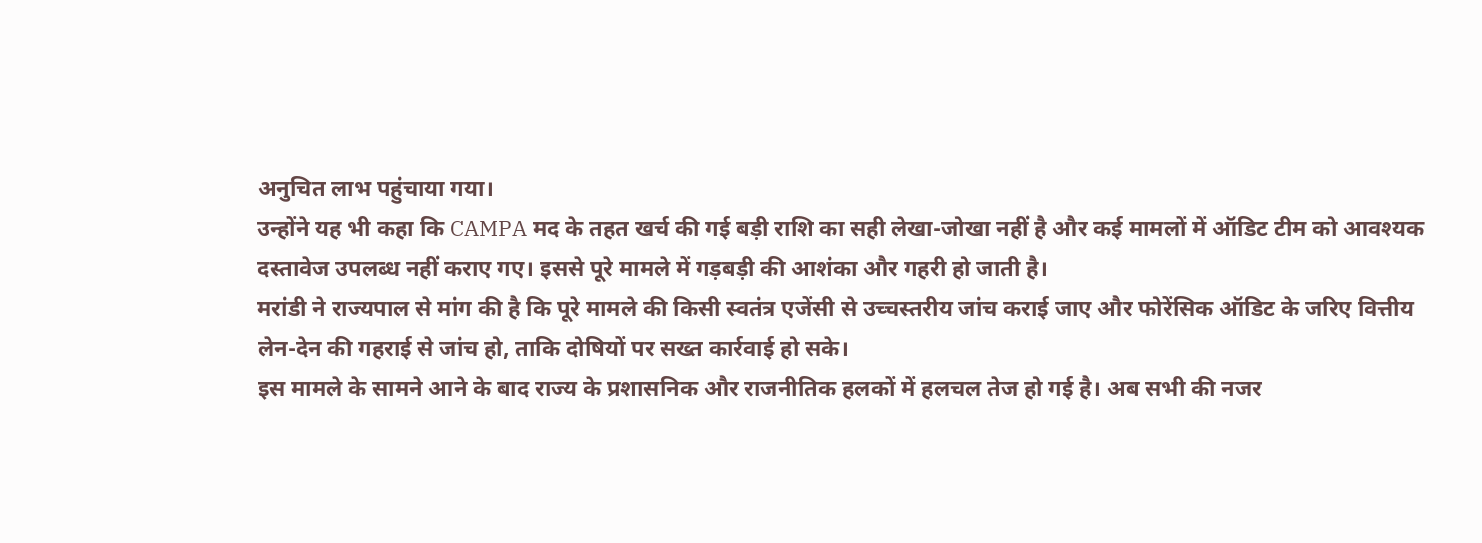अनुचित लाभ पहुंचाया गया।
उन्होंने यह भी कहा कि CAMPA मद के तहत खर्च की गई बड़ी राशि का सही लेखा-जोखा नहीं है और कई मामलों में ऑडिट टीम को आवश्यक दस्तावेज उपलब्ध नहीं कराए गए। इससे पूरे मामले में गड़बड़ी की आशंका और गहरी हो जाती है।
मरांडी ने राज्यपाल से मांग की है कि पूरे मामले की किसी स्वतंत्र एजेंसी से उच्चस्तरीय जांच कराई जाए और फोरेंसिक ऑडिट के जरिए वित्तीय लेन-देन की गहराई से जांच हो, ताकि दोषियों पर सख्त कार्रवाई हो सके।
इस मामले के सामने आने के बाद राज्य के प्रशासनिक और राजनीतिक हलकों में हलचल तेज हो गई है। अब सभी की नजर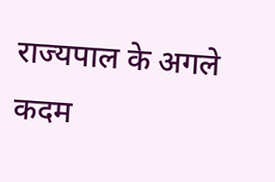राज्यपाल के अगले कदम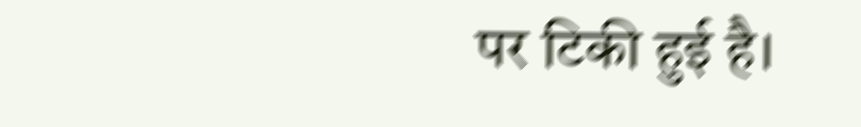पर टिकी हुई है।